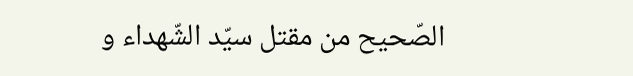الصّحيح من مقتل سيّد الشّهداء و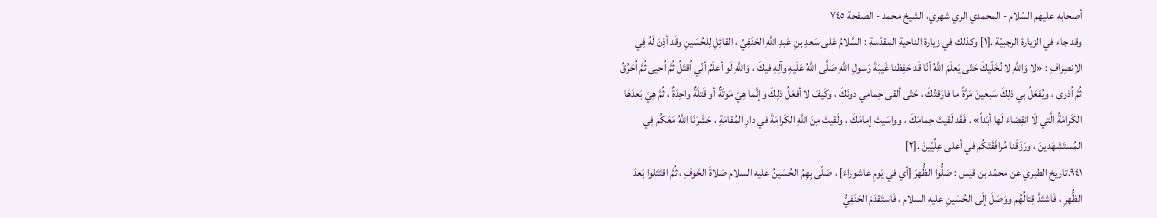أصحابه عليهم السّلام - المحمدي الري شهري، الشيخ محمد - الصفحة ٧٤٥
وقد جاء في الزيارة الرجبيّة .[١] وكذلك في زيارة الناحية المقدّسة : السَّلامُ عَلى سَعدِ بنِ عَبدِ اللَّهِ الحَنَفِيِّ ، القائِلِ لِلحُسَينِ وقَد أذِنَ لَهُ فِي الاِنصِرافِ : «لا وَاللَّهِ لا نُخَلّيكَ حَتّى يَعلَمَ اللَّهُ أنّا قَد حَفِظنا غَيبَةَ رَسولِ اللَّهِ صَلَّى اللَّهُ عَلَيهِ وآلِهِ فيكَ ، وَاللَّهِ لَو أعلَمُ أنّي اُقتَلُ ثُمَّ اُحيى ثُمَّ اُحَرُقُ ثُمَّ اُذرى ، ويُفعَلُ بي ذلِكَ سَبعينَ مَرَّةً ما فارَقتُكَ ، حَتّى ألقى حِمامي دونَكَ ، وكَيفَ لا أفعَلُ ذلِكَ وإنَّما هِيَ مَوتَةٌ أو قَتلَةٌ واحِدَةٌ ، ثُمَّ هِيَ بَعدَهَا الكَرامَةُ الَّتي لَا انقِضاءَ لَها أبَداً» . فَقَد لَقيتَ حِمامَكَ ، وواسَيتَ إمامَكَ ، ولَقيتَ مِنَ اللَّهِ الكَرامَةَ في دارِ المُقامَةِ ، حَشَرَنَا اللَّهُ مَعَكُم فِي المُستَشهَدينَ ، ورَزَقَنا مُرافَقَتَكُم في أعلى عِلِّيّينَ .[٢]
٩٤١.تاريخ الطبري عن محمّد بن قيس : صَلُّوا الظُّهرَ [أي في يَومِ عاشوراءَ] ، صَلّى بِهِمُ الحُسَينُ عليه السلام صَلاةَ الخَوفِ ، ثُمَّ اقتَتَلوا بَعدَ الظُّهرِ ، فَاشتَدَّ قِتالُهُم ووَصَلَ إلَى الحُسَينِ عليه السلام ، فَاستَقدَمَ الحَنَفِيُّ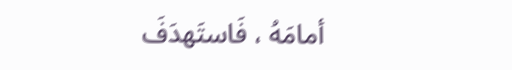أمامَهُ ، فَاستَهدَفَ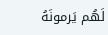لَهُم يَرمونَهُ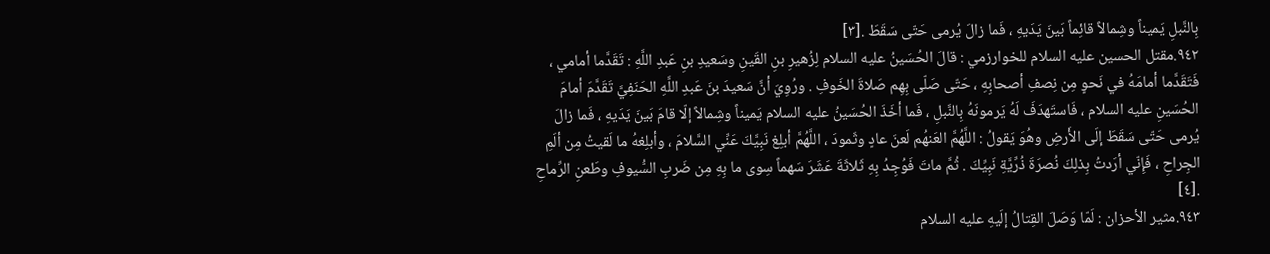بِالنَّبلِ يَميناً وشِمالاً قائِماً بَينَ يَدَيهِ ، فَما زالَ يُرمى حَتّى سَقَطَ .[٣]
٩٤٢.مقتل الحسين عليه السلام للخوارزمي : قالَ الحُسَينُ عليه السلام لِزُهيرِ بنِ القَينِ وسَعيدِ بنِ عَبدِ اللَّهِ : تَقَدَّما أمامي ، فَتَقَدَّما أمامَهُ في نَحوٍ مِن نِصفِ أصحابِهِ ، حَتّى صَلّى بِهِم صَلاةَ الخَوفِ . ورُوِيَ أنَّ سَعيدَ بنَ عَبدِ اللَّهِ الحَنَفِيَّ تَقَدَّمَ أمامَ الحُسَينِ عليه السلام ، فَاستَهدَفَ لَهُ يَرمونَهُ بِالنَّبلِ ، فَما أخَذَ الحُسَينُ عليه السلام يَميناً وشِمالاً إلّا قامَ بَينَ يَدَيهِ ، فَما زالَ يُرمى حَتّى سَقَطَ إلَى الأَرضِ وهُوَ يَقولُ : اللَّهُمَّ العَنهُم لَعنَ عادٍ وثَمودَ ، اللَّهُمَّ أبلِغ نَبِيَّكَ عَنِّي السَّلامَ ، وأبلِغهُ ما لَقيتُ مِن ألَمِ الجِراحِ ، فَإِنّي أرَدتُ بِذلِكَ نُصرَةَ ذُرِّيَّةِ نَبِيِّكَ . ثُمَّ ماتَ فَوُجِدُ بِهِ ثَلاثَةَ عَشَرَ سَهماً سِوى ما بِهِ مِن ضَربِ السُّيوفِ وطَعنِ الرِّماحِ .[٤]
٩٤٣.مثير الأحزان : لَمّا وَصَلَ القِتالُ إلَيهِ عليه السلام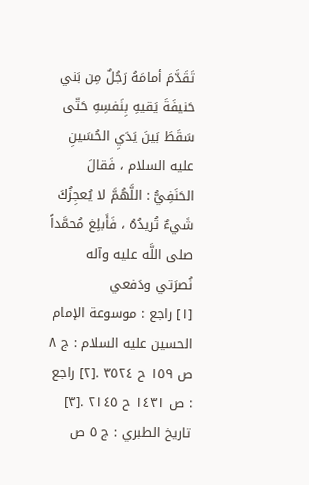تَقَدَّمَ أمامَهُ رَجُلٌ مِن بَني حَنيفَةَ يَقيهِ بِنَفسِهِ حَتّى سَقَطَ بَينَ يَدَيِ الحُسَينِ عليه السلام ، فَقالَ الحَنَفِيُّ : اللَّهُمَّ لا يُعجِزُكَ شَيءٌ تُريدُهُ ، فَأَبلِغ مُحمَّداً صلى اللَّه عليه وآله نُصرَتي ودَفعي
[١] راجع : موسوعة الإمام الحسين عليه السلام : ج ٨ ص ١٥٩ ح ٣٥٢٤ .[٢] راجع : ص ١٤٣١ ح ٢١٤٥ .[٣] تاريخ الطبري : ج ٥ ص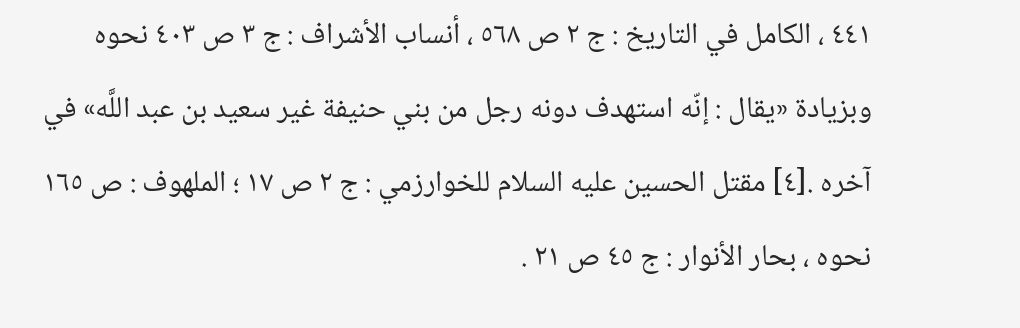٤٤١ ، الكامل في التاريخ : ج ٢ ص ٥٦٨ ، أنساب الأشراف : ج ٣ ص ٤٠٣ نحوه وبزيادة «يقال : إنّه استهدف دونه رجل من بني حنيفة غير سعيد بن عبد اللَّه» في آخره .[٤] مقتل الحسين عليه السلام للخوارزمي : ج ٢ ص ١٧ ؛ الملهوف : ص ١٦٥ نحوه ، بحار الأنوار : ج ٤٥ ص ٢١ .